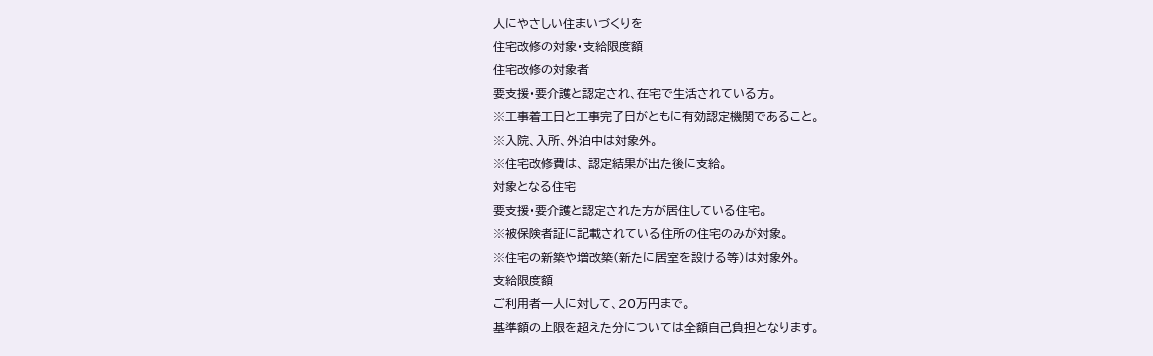人にやさしい住まいづくりを
住宅改修の対象・支給限度額
住宅改修の対象者
要支援・要介護と認定され、在宅で生活されている方。
※工事着工日と工事完了日がともに有効認定機関であること。
※入院、入所、外泊中は対象外。
※住宅改修費は、 認定結果が出た後に支給。
対象となる住宅
要支援・要介護と認定された方が居住している住宅。
※被保険者証に記載されている住所の住宅のみが対象。
※住宅の新築や増改築(新たに居室を設ける等)は対象外。
支給限度額
ご利用者一人に対して、20万円まで。
基準額の上限を超えた分については全額自己負担となります。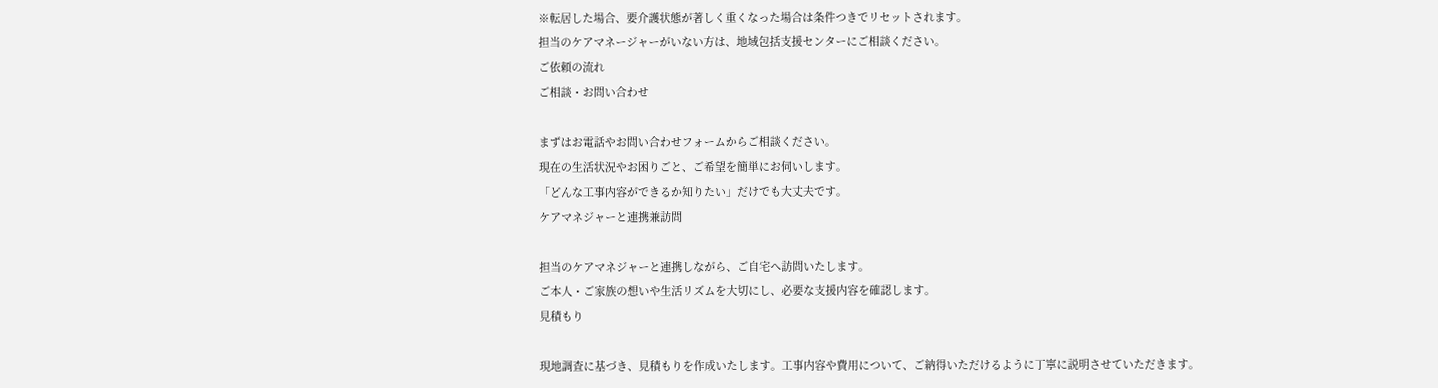※転居した場合、要介護状態が著しく重くなった場合は条件つきでリセットされます。
担当のケアマネージャーがいない方は、地域包括支援センターにご相談ください。
ご依頼の流れ
ご相談・お問い合わせ

まずはお電話やお問い合わせフォームからご相談ください。
現在の生活状況やお困りごと、ご希望を簡単にお伺いします。
「どんな工事内容ができるか知りたい」だけでも大丈夫です。
ケアマネジャーと連携兼訪問

担当のケアマネジャーと連携しながら、ご自宅へ訪問いたします。
ご本人・ご家族の想いや生活リズムを大切にし、必要な支援内容を確認します。
見積もり

現地調査に基づき、見積もりを作成いたします。工事内容や費用について、ご納得いただけるように丁寧に説明させていただきます。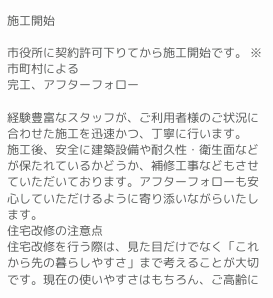施工開始

市役所に契約許可下りてから施工開始です。 ※市町村による
完工、アフターフォロー

経験豊富なスタッフが、ご利用者様のご状況に合わせた施工を迅速かつ、丁寧に行います。
施工後、安全に建築設備や耐久性・衛生面などが保たれているかどうか、補修工事などもさせていただいております。アフターフォローも安心していただけるように寄り添いながらいたします。
住宅改修の注意点
住宅改修を行う際は、見た目だけでなく「これから先の暮らしやすさ」まで考えることが大切です。現在の使いやすさはもちろん、ご高齢に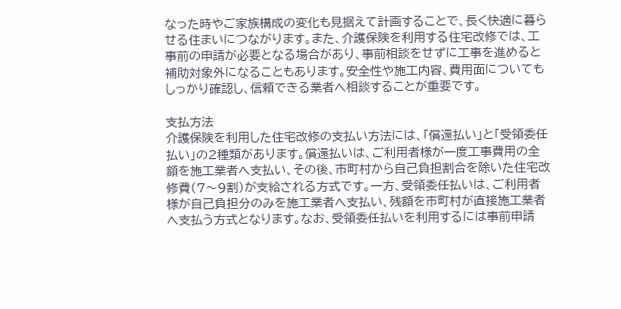なった時やご家族構成の変化も見据えて計画することで、長く快適に暮らせる住まいにつながります。また、介護保険を利用する住宅改修では、工事前の申請が必要となる場合があり、事前相談をせずに工事を進めると補助対象外になることもあります。安全性や施工内容、費用面についてもしっかり確認し、信頼できる業者へ相談することが重要です。

支払方法
介護保険を利用した住宅改修の支払い方法には、「償還払い」と「受領委任払い」の2種類があります。償還払いは、ご利用者様が一度工事費用の全額を施工業者へ支払い、その後、市町村から自己負担割合を除いた住宅改修費(7〜9割)が支給される方式です。一方、受領委任払いは、ご利用者様が自己負担分のみを施工業者へ支払い、残額を市町村が直接施工業者へ支払う方式となります。なお、受領委任払いを利用するには事前申請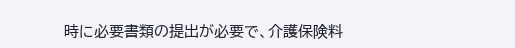時に必要書類の提出が必要で、介護保険料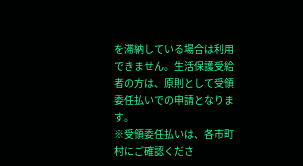を滞納している場合は利用できません。生活保護受給者の方は、原則として受領委任払いでの申請となります。
※受領委任払いは、各市町村にご確認くださ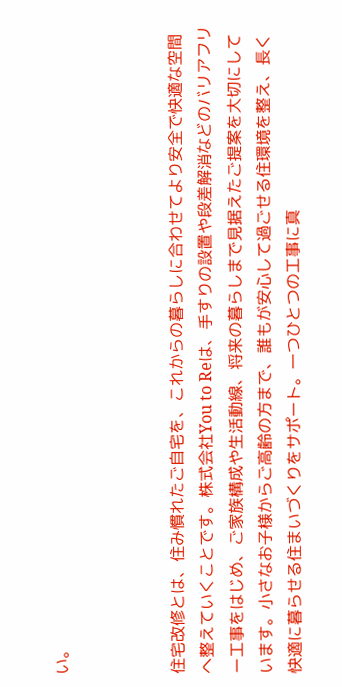い。



住宅改修とは、住み慣れたご自宅を、これからの暮らしに合わせてより安全で快適な空間へ整えていくことです。株式会社You to Reは、手すりの設置や段差解消などのバリアフリー工事をはじめ、ご家族構成や生活動線、将来の暮らしまで見据えたご提案を大切にしています。小さなお子様からご高齢の方まで、誰もが安心して過ごせる住環境を整え、長く快適に暮らせる住まいづくりをサポート。一つひとつの工事に真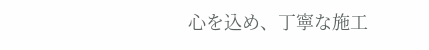心を込め、丁寧な施工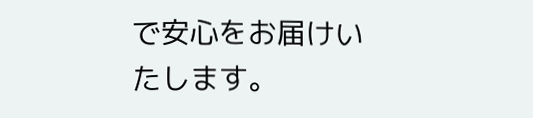で安心をお届けいたします。